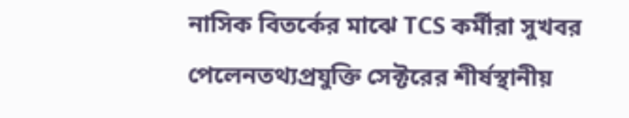নাসিক বিতর্কের মাঝে TCS কর্মীরা সুখবর পেলেনতথ্যপ্রযুক্তি সেক্টরের শীর্ষস্থানীয়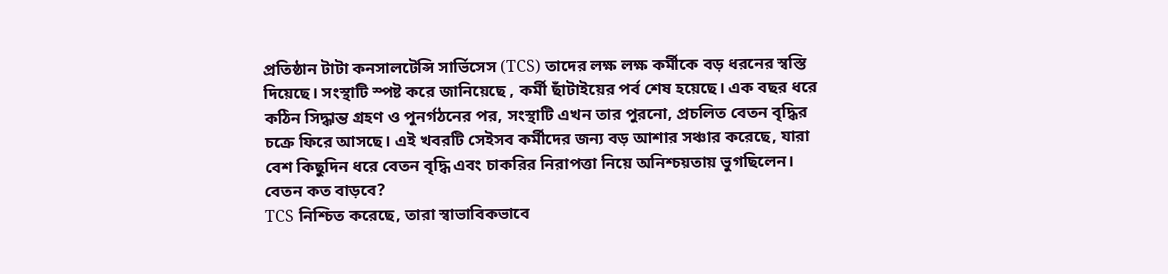প্রতিষ্ঠান টাটা কনসালটেন্সি সার্ভিসেস (TCS) তাদের লক্ষ লক্ষ কর্মীকে বড় ধরনের স্বস্তি দিয়েছে। সংস্থাটি স্পষ্ট করে জানিয়েছে , কর্মী ছাঁটাইয়ের পর্ব শেষ হয়েছে। এক বছর ধরে কঠিন সিদ্ধান্ত গ্রহণ ও পুনর্গঠনের পর, সংস্থাটি এখন তার পুরনো, প্রচলিত বেতন বৃদ্ধির চক্রে ফিরে আসছে। এই খবরটি সেইসব কর্মীদের জন্য বড় আশার সঞ্চার করেছে, যারা বেশ কিছুদিন ধরে বেতন বৃদ্ধি এবং চাকরির নিরাপত্তা নিয়ে অনিশ্চয়তায় ভুগছিলেন।
বেতন কত বাড়বে?
TCS নিশ্চিত করেছে, তারা স্বাভাবিকভাবে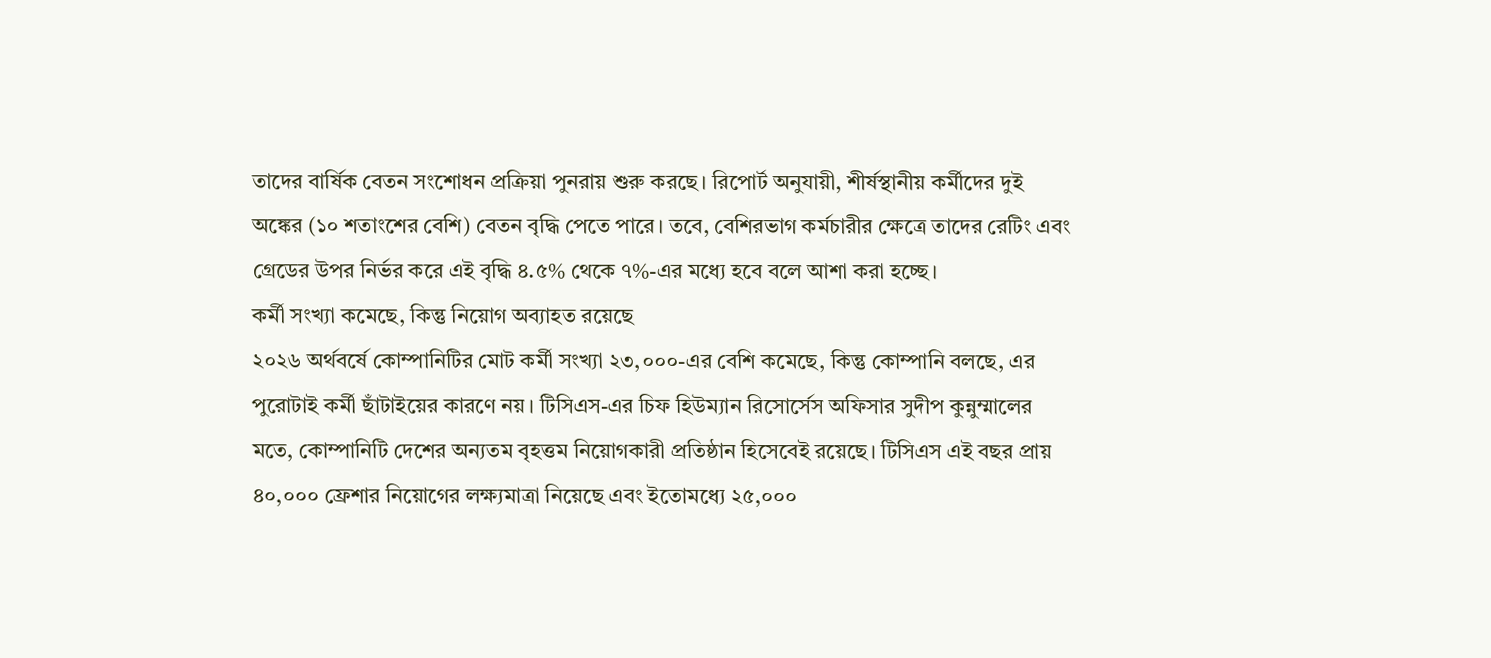তাদের বার্ষিক বেতন সংশোধন প্রক্রিয়া পুনরায় শুরু করছে। রিপোর্ট অনুযায়ী, শীর্ষস্থানীয় কর্মীদের দুই অঙ্কের (১০ শতাংশের বেশি) বেতন বৃদ্ধি পেতে পারে। তবে, বেশিরভাগ কর্মচারীর ক্ষেত্রে তাদের রেটিং এবং গ্রেডের উপর নির্ভর করে এই বৃদ্ধি ৪.৫% থেকে ৭%-এর মধ্যে হবে বলে আশা করা হচ্ছে।
কর্মী সংখ্যা কমেছে, কিন্তু নিয়োগ অব্যাহত রয়েছে
২০২৬ অর্থবর্ষে কোম্পানিটির মোট কর্মী সংখ্যা ২৩,০০০-এর বেশি কমেছে, কিন্তু কোম্পানি বলছে, এর পুরোটাই কর্মী ছাঁটাইয়ের কারণে নয়। টিসিএস-এর চিফ হিউম্যান রিসোর্সেস অফিসার সুদীপ কুন্নুম্মালের মতে, কোম্পানিটি দেশের অন্যতম বৃহত্তম নিয়োগকারী প্রতিষ্ঠান হিসেবেই রয়েছে। টিসিএস এই বছর প্রায় ৪০,০০০ ফ্রেশার নিয়োগের লক্ষ্যমাত্রা নিয়েছে এবং ইতোমধ্যে ২৫,০০০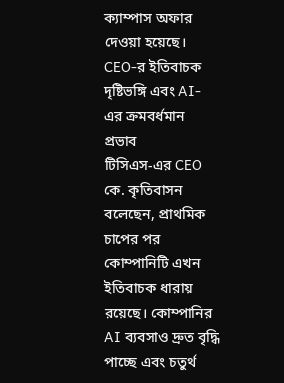ক্যাম্পাস অফার দেওয়া হয়েছে।
CEO-র ইতিবাচক দৃষ্টিভঙ্গি এবং AI-এর ক্রমবর্ধমান প্রভাব
টিসিএস-এর CEO কে. কৃতিবাসন বলেছেন, প্রাথমিক চাপের পর কোম্পানিটি এখন ইতিবাচক ধারায় রয়েছে। কোম্পানির AI ব্যবসাও দ্রুত বৃদ্ধি পাচ্ছে এবং চতুর্থ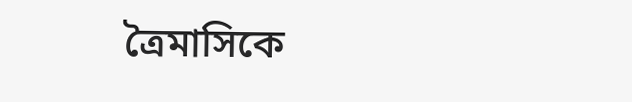ত্রৈমাসিকে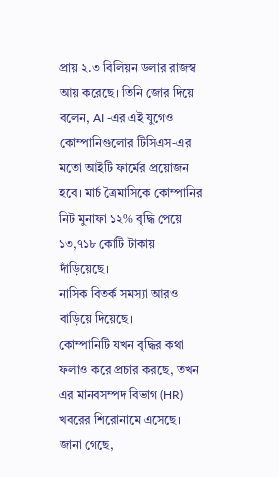প্রায় ২.৩ বিলিয়ন ডলার রাজস্ব আয় করেছে। তিনি জোর দিয়ে বলেন, AI -এর এই যুগেও কোম্পানিগুলোর টিসিএস-এর মতো আইটি ফার্মের প্রয়োজন হবে। মার্চ ত্রৈমাসিকে কোম্পানির নিট মুনাফা ১২% বৃদ্ধি পেয়ে ১৩,৭১৮ কোটি টাকায় দাঁড়িয়েছে।
নাসিক বিতর্ক সমস্যা আরও বাড়িয়ে দিয়েছে।
কোম্পানিটি যখন বৃদ্ধির কথা ফলাও করে প্রচার করছে, তখন এর মানবসম্পদ বিভাগ (HR) খবরের শিরোনামে এসেছে। জানা গেছে,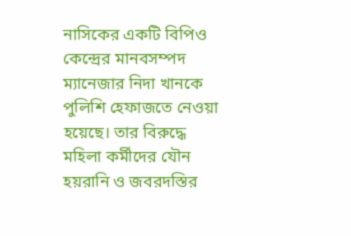নাসিকের একটি বিপিও কেন্দ্রের মানবসম্পদ ম্যানেজার নিদা খানকে পুলিশি হেফাজতে নেওয়া হয়েছে। তার বিরুদ্ধে মহিলা কর্মীদের যৌন হয়রানি ও জবরদস্তির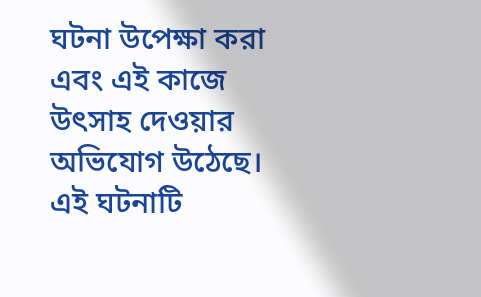ঘটনা উপেক্ষা করা এবং এই কাজে উৎসাহ দেওয়ার অভিযোগ উঠেছে। এই ঘটনাটি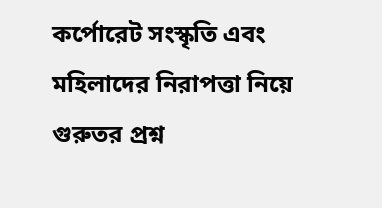কর্পোরেট সংস্কৃতি এবং মহিলাদের নিরাপত্তা নিয়ে গুরুতর প্রশ্ন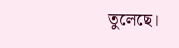তুলেছে।